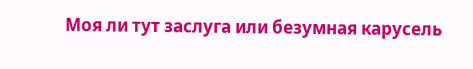Моя ли тут заслуга или безумная карусель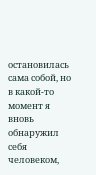остановилась сама собой, но в какой-то момент я вновь обнаружил себя человеком,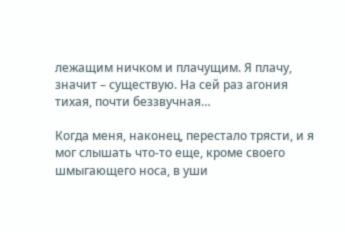лежащим ничком и плачущим. Я плачу, значит – существую. На сей раз агония тихая, почти беззвучная…

Когда меня, наконец, перестало трясти, и я мог слышать что-то еще, кроме своего шмыгающего носа, в уши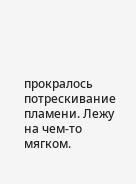прокралось потрескивание пламени. Лежу на чем-то мягком.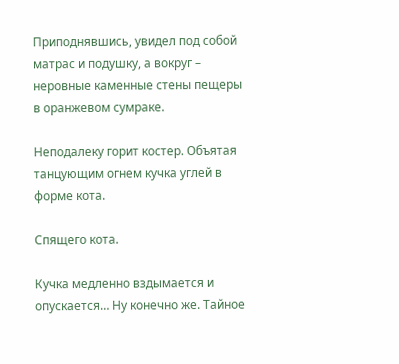Приподнявшись, увидел под собой матрас и подушку, а вокруг – неровные каменные стены пещеры в оранжевом сумраке.

Неподалеку горит костер. Объятая танцующим огнем кучка углей в форме кота.

Спящего кота.

Кучка медленно вздымается и опускается… Ну конечно же. Тайное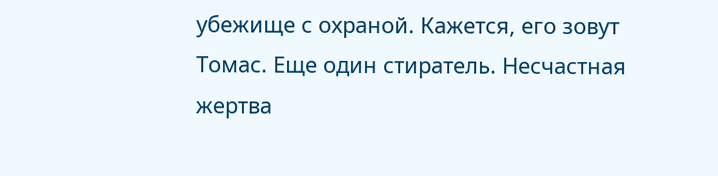убежище с охраной. Кажется, его зовут Томас. Еще один стиратель. Несчастная жертва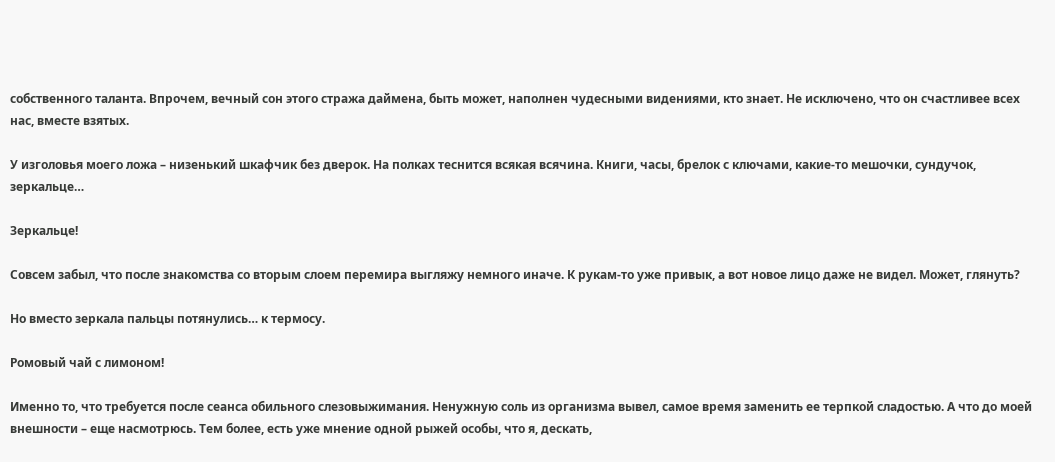собственного таланта. Впрочем, вечный сон этого стража даймена, быть может, наполнен чудесными видениями, кто знает. Не исключено, что он счастливее всех нас, вместе взятых.

У изголовья моего ложа – низенький шкафчик без дверок. На полках теснится всякая всячина. Книги, часы, брелок с ключами, какие-то мешочки, сундучок, зеркальце…

Зеркальце!

Совсем забыл, что после знакомства со вторым слоем перемира выгляжу немного иначе. К рукам-то уже привык, а вот новое лицо даже не видел. Может, глянуть?

Но вместо зеркала пальцы потянулись… к термосу.

Ромовый чай с лимоном!

Именно то, что требуется после сеанса обильного слезовыжимания. Ненужную соль из организма вывел, самое время заменить ее терпкой сладостью. А что до моей внешности – еще насмотрюсь. Тем более, есть уже мнение одной рыжей особы, что я, дескать,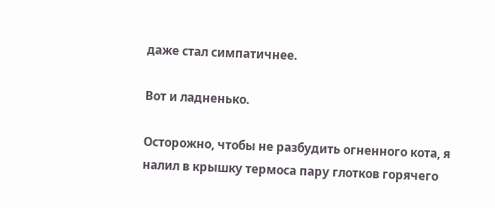даже стал симпатичнее.

Вот и ладненько.

Осторожно, чтобы не разбудить огненного кота, я налил в крышку термоса пару глотков горячего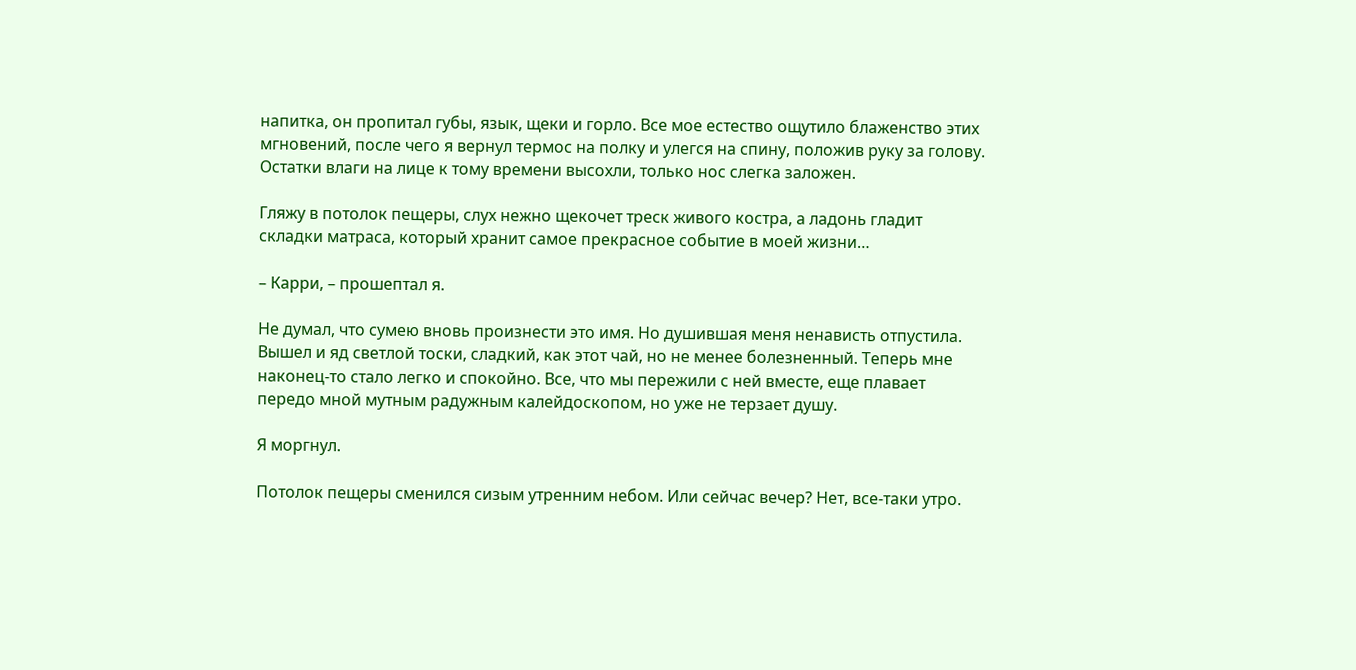напитка, он пропитал губы, язык, щеки и горло. Все мое естество ощутило блаженство этих мгновений, после чего я вернул термос на полку и улегся на спину, положив руку за голову. Остатки влаги на лице к тому времени высохли, только нос слегка заложен.

Гляжу в потолок пещеры, слух нежно щекочет треск живого костра, а ладонь гладит складки матраса, который хранит самое прекрасное событие в моей жизни…

– Карри, – прошептал я.

Не думал, что сумею вновь произнести это имя. Но душившая меня ненависть отпустила. Вышел и яд светлой тоски, сладкий, как этот чай, но не менее болезненный. Теперь мне наконец-то стало легко и спокойно. Все, что мы пережили с ней вместе, еще плавает передо мной мутным радужным калейдоскопом, но уже не терзает душу.

Я моргнул.

Потолок пещеры сменился сизым утренним небом. Или сейчас вечер? Нет, все-таки утро.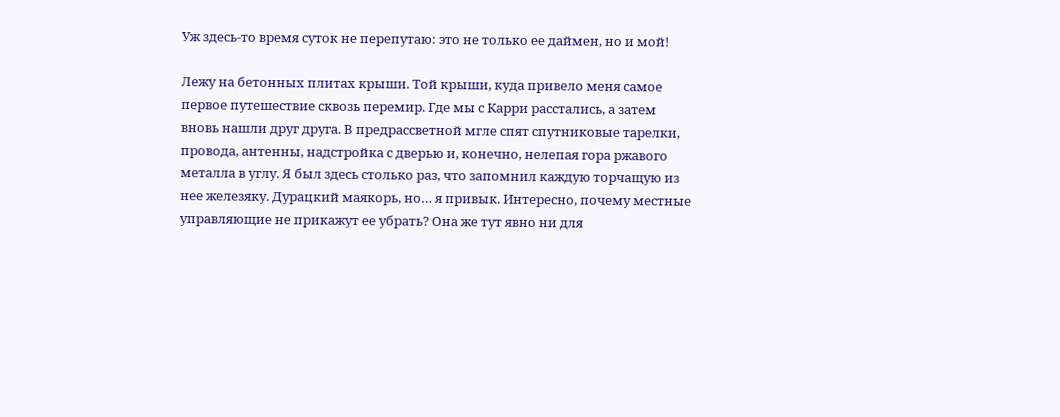Уж здесь-то время суток не перепутаю: это не только ее даймен, но и мой!

Лежу на бетонных плитах крыши. Той крыши, куда привело меня самое первое путешествие сквозь перемир. Где мы с Карри расстались, а затем вновь нашли друг друга. В предрассветной мгле спят спутниковые тарелки, провода, антенны, надстройка с дверью и, конечно, нелепая гора ржавого металла в углу. Я был здесь столько раз, что запомнил каждую торчащую из нее железяку. Дурацкий маякорь, но… я привык. Интересно, почему местные управляющие не прикажут ее убрать? Она же тут явно ни для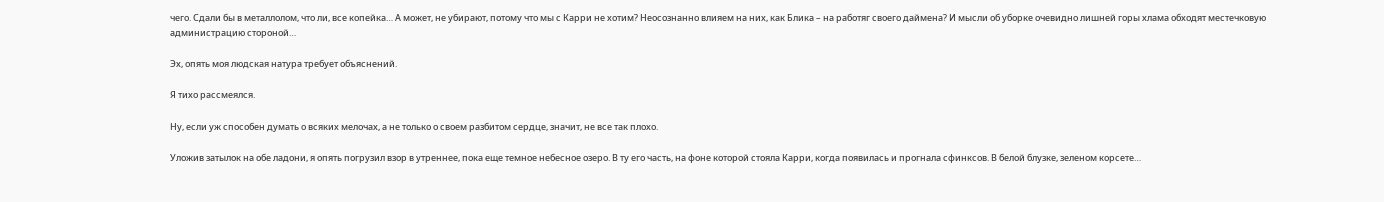чего. Сдали бы в металлолом, что ли, все копейка… А может, не убирают, потому что мы с Карри не хотим? Неосознанно влияем на них, как Блика – на работяг своего даймена? И мысли об уборке очевидно лишней горы хлама обходят местечковую администрацию стороной…

Эх, опять моя людская натура требует объяснений.

Я тихо рассмеялся.

Ну, если уж способен думать о всяких мелочах, а не только о своем разбитом сердце, значит, не все так плохо.

Уложив затылок на обе ладони, я опять погрузил взор в утреннее, пока еще темное небесное озеро. В ту его часть, на фоне которой стояла Карри, когда появилась и прогнала сфинксов. В белой блузке, зеленом корсете…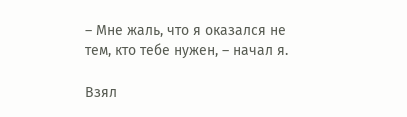– Мне жаль, что я оказался не тем, кто тебе нужен, – начал я.

Взял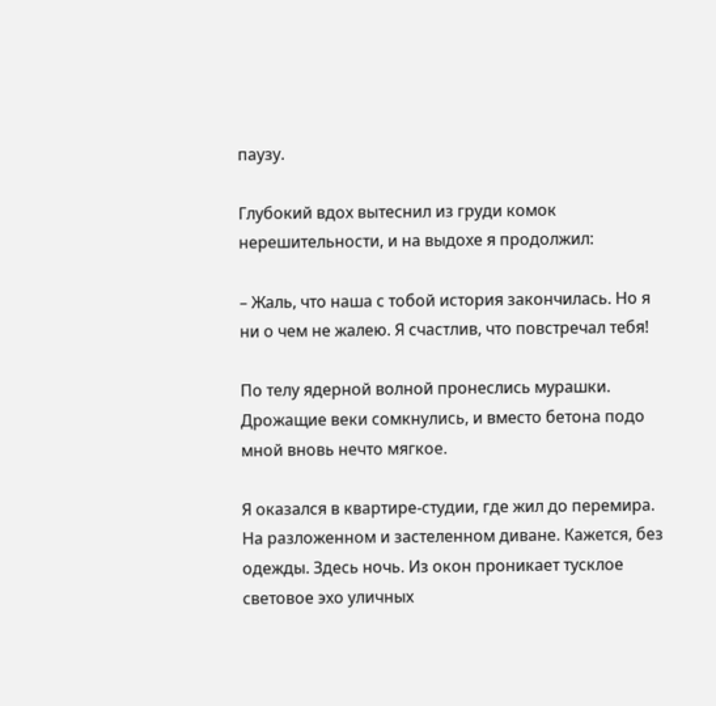паузу.

Глубокий вдох вытеснил из груди комок нерешительности, и на выдохе я продолжил:

– Жаль, что наша с тобой история закончилась. Но я ни о чем не жалею. Я счастлив, что повстречал тебя!

По телу ядерной волной пронеслись мурашки. Дрожащие веки сомкнулись, и вместо бетона подо мной вновь нечто мягкое.

Я оказался в квартире-студии, где жил до перемира. На разложенном и застеленном диване. Кажется, без одежды. Здесь ночь. Из окон проникает тусклое световое эхо уличных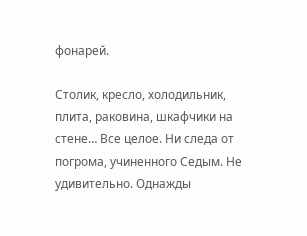фонарей.

Столик, кресло, холодильник, плита, раковина, шкафчики на стене… Все целое. Ни следа от погрома, учиненного Седым. Не удивительно. Однажды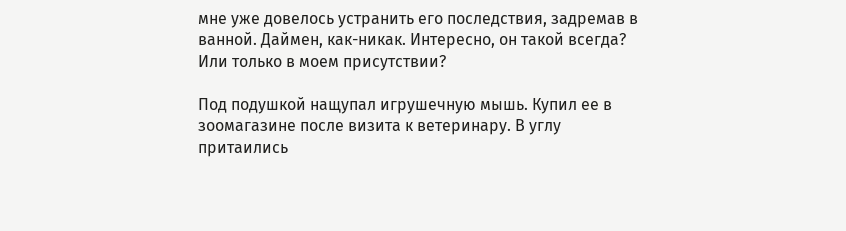мне уже довелось устранить его последствия, задремав в ванной. Даймен, как-никак. Интересно, он такой всегда? Или только в моем присутствии?

Под подушкой нащупал игрушечную мышь. Купил ее в зоомагазине после визита к ветеринару. В углу притаились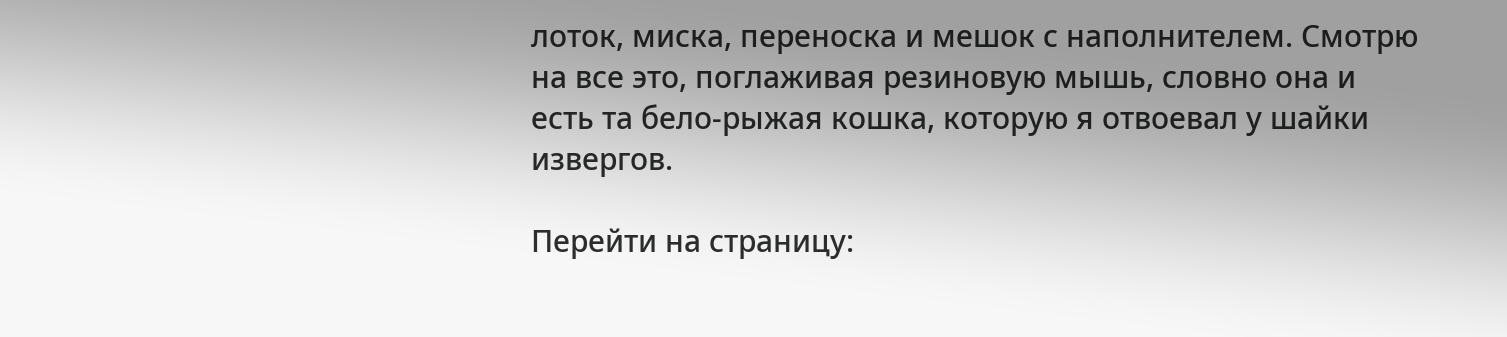лоток, миска, переноска и мешок с наполнителем. Смотрю на все это, поглаживая резиновую мышь, словно она и есть та бело-рыжая кошка, которую я отвоевал у шайки извергов.

Перейти на страницу: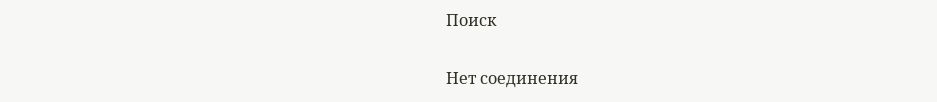Поиск

Нет соединения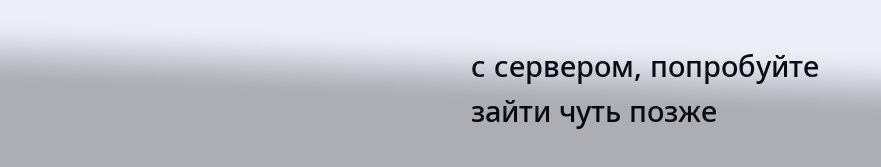с сервером, попробуйте зайти чуть позже